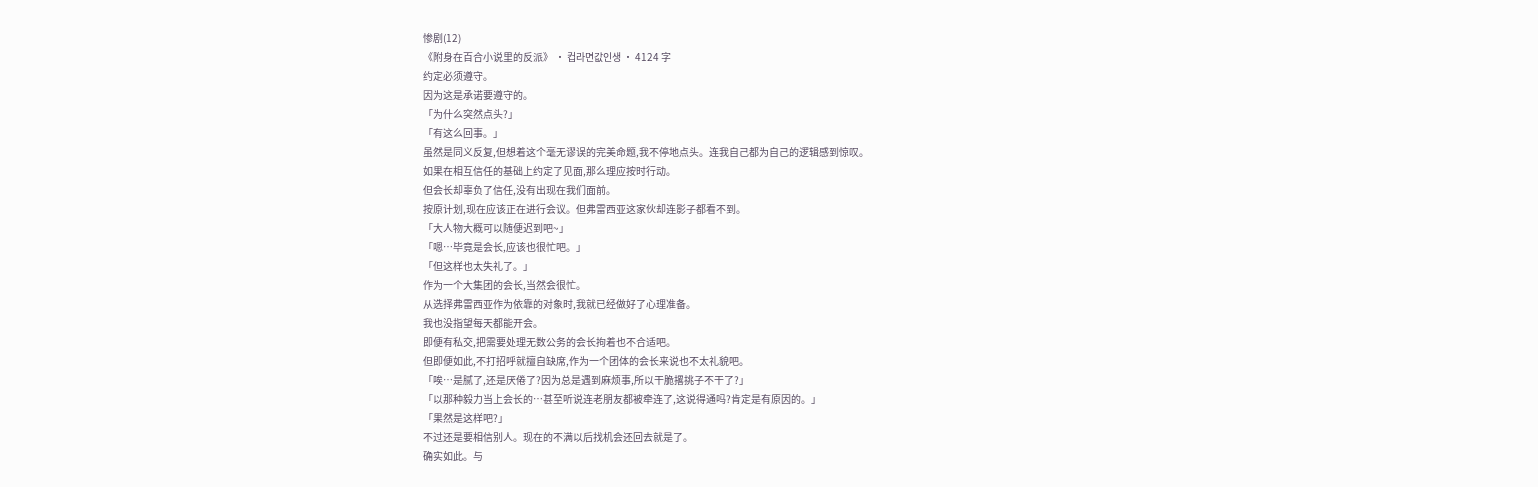惨剧(12)
《附身在百合小说里的反派》 · 컵라면값인생 · 4124 字
约定必须遵守。
因为这是承诺要遵守的。
「为什么突然点头?」
「有这么回事。」
虽然是同义反复,但想着这个毫无谬误的完美命题,我不停地点头。连我自己都为自己的逻辑感到惊叹。
如果在相互信任的基础上约定了见面,那么理应按时行动。
但会长却辜负了信任,没有出现在我们面前。
按原计划,现在应该正在进行会议。但弗雷西亚这家伙却连影子都看不到。
「大人物大概可以随便迟到吧~」
「嗯…毕竟是会长,应该也很忙吧。」
「但这样也太失礼了。」
作为一个大集团的会长,当然会很忙。
从选择弗雷西亚作为依靠的对象时,我就已经做好了心理准备。
我也没指望每天都能开会。
即便有私交,把需要处理无数公务的会长拘着也不合适吧。
但即便如此,不打招呼就擅自缺席,作为一个团体的会长来说也不太礼貌吧。
「唉…是腻了,还是厌倦了?因为总是遇到麻烦事,所以干脆撂挑子不干了?」
「以那种毅力当上会长的…甚至听说连老朋友都被牵连了,这说得通吗?肯定是有原因的。」
「果然是这样吧?」
不过还是要相信别人。现在的不满以后找机会还回去就是了。
确实如此。与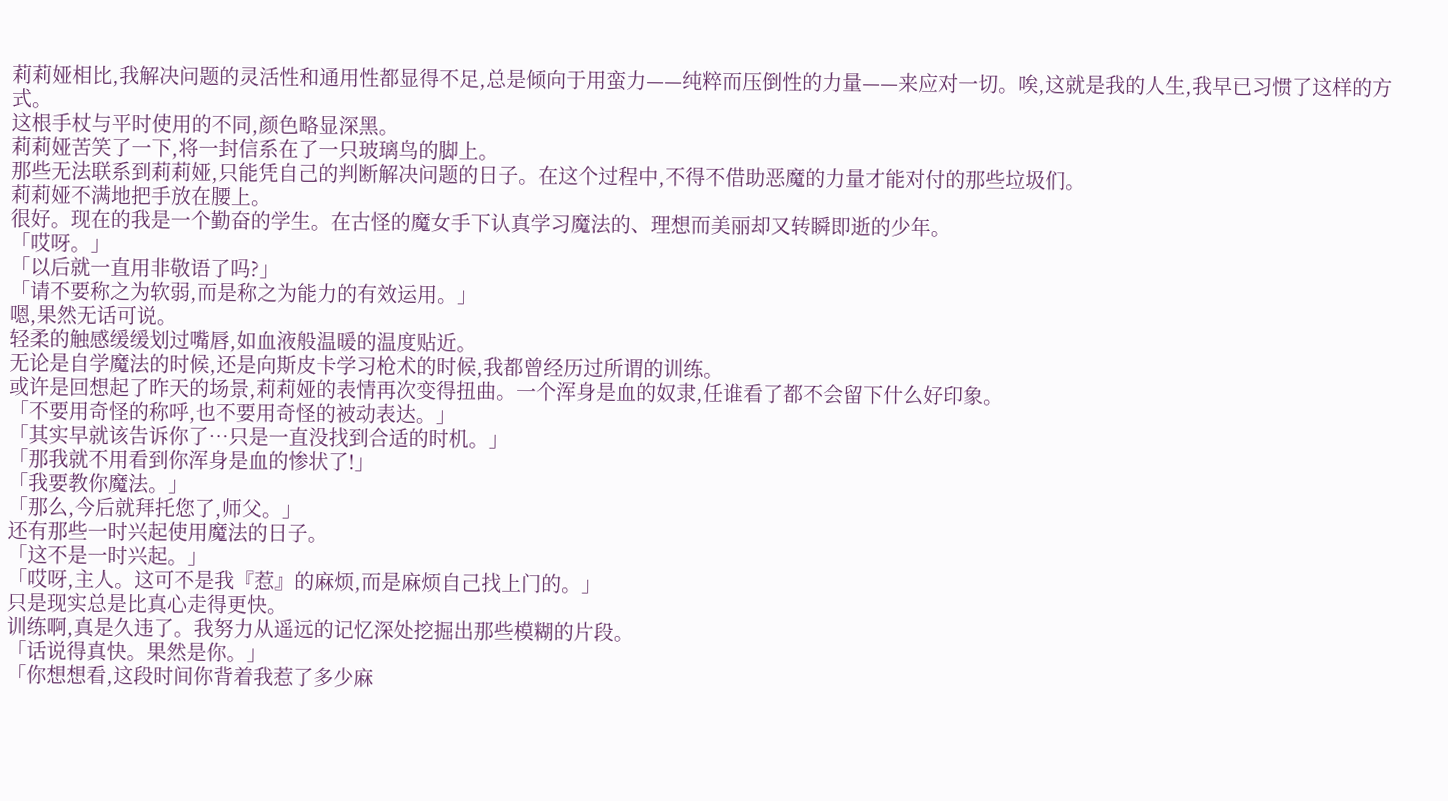莉莉娅相比,我解决问题的灵活性和通用性都显得不足,总是倾向于用蛮力——纯粹而压倒性的力量——来应对一切。唉,这就是我的人生,我早已习惯了这样的方式。
这根手杖与平时使用的不同,颜色略显深黑。
莉莉娅苦笑了一下,将一封信系在了一只玻璃鸟的脚上。
那些无法联系到莉莉娅,只能凭自己的判断解决问题的日子。在这个过程中,不得不借助恶魔的力量才能对付的那些垃圾们。
莉莉娅不满地把手放在腰上。
很好。现在的我是一个勤奋的学生。在古怪的魔女手下认真学习魔法的、理想而美丽却又转瞬即逝的少年。
「哎呀。」
「以后就一直用非敬语了吗?」
「请不要称之为软弱,而是称之为能力的有效运用。」
嗯,果然无话可说。
轻柔的触感缓缓划过嘴唇,如血液般温暖的温度贴近。
无论是自学魔法的时候,还是向斯皮卡学习枪术的时候,我都曾经历过所谓的训练。
或许是回想起了昨天的场景,莉莉娅的表情再次变得扭曲。一个浑身是血的奴隶,任谁看了都不会留下什么好印象。
「不要用奇怪的称呼,也不要用奇怪的被动表达。」
「其实早就该告诉你了…只是一直没找到合适的时机。」
「那我就不用看到你浑身是血的惨状了!」
「我要教你魔法。」
「那么,今后就拜托您了,师父。」
还有那些一时兴起使用魔法的日子。
「这不是一时兴起。」
「哎呀,主人。这可不是我『惹』的麻烦,而是麻烦自己找上门的。」
只是现实总是比真心走得更快。
训练啊,真是久违了。我努力从遥远的记忆深处挖掘出那些模糊的片段。
「话说得真快。果然是你。」
「你想想看,这段时间你背着我惹了多少麻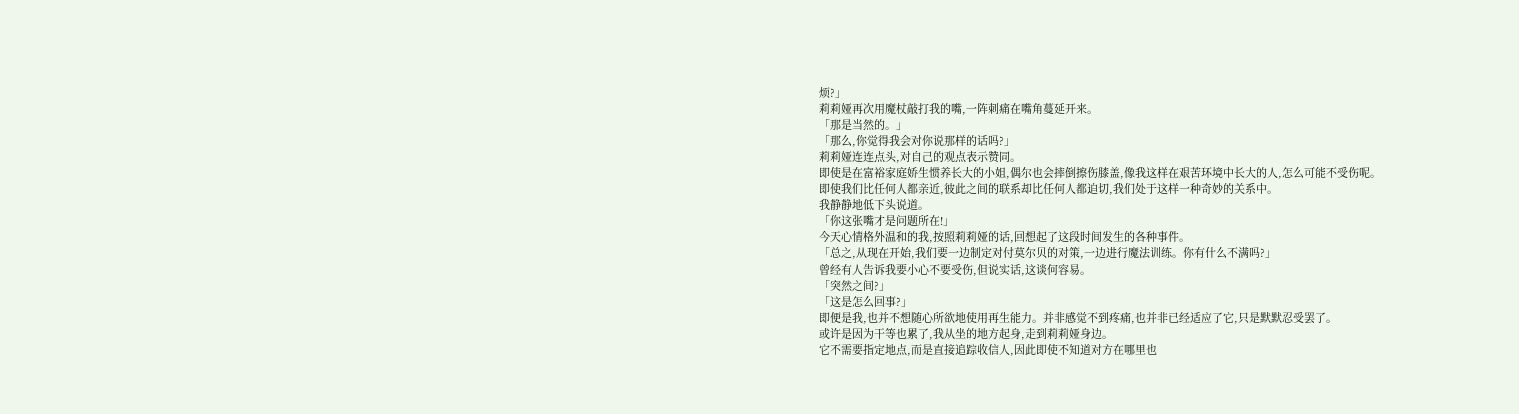烦?」
莉莉娅再次用魔杖敲打我的嘴,一阵刺痛在嘴角蔓延开来。
「那是当然的。」
「那么,你觉得我会对你说那样的话吗?」
莉莉娅连连点头,对自己的观点表示赞同。
即使是在富裕家庭娇生惯养长大的小姐,偶尔也会摔倒擦伤膝盖,像我这样在艰苦环境中长大的人,怎么可能不受伤呢。
即使我们比任何人都亲近,彼此之间的联系却比任何人都迫切,我们处于这样一种奇妙的关系中。
我静静地低下头说道。
「你这张嘴才是问题所在!」
今天心情格外温和的我,按照莉莉娅的话,回想起了这段时间发生的各种事件。
「总之,从现在开始,我们要一边制定对付莫尔贝的对策,一边进行魔法训练。你有什么不满吗?」
曾经有人告诉我要小心不要受伤,但说实话,这谈何容易。
「突然之间?」
「这是怎么回事?」
即便是我,也并不想随心所欲地使用再生能力。并非感觉不到疼痛,也并非已经适应了它,只是默默忍受罢了。
或许是因为干等也累了,我从坐的地方起身,走到莉莉娅身边。
它不需要指定地点,而是直接追踪收信人,因此即使不知道对方在哪里也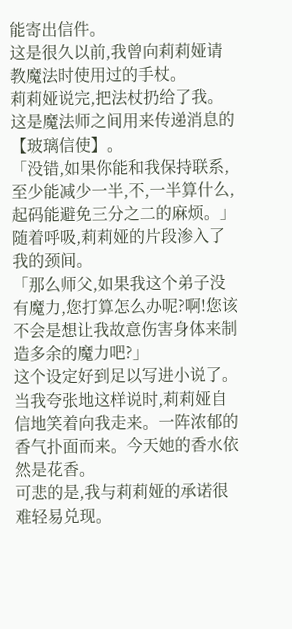能寄出信件。
这是很久以前,我曾向莉莉娅请教魔法时使用过的手杖。
莉莉娅说完,把法杖扔给了我。
这是魔法师之间用来传递消息的【玻璃信使】。
「没错,如果你能和我保持联系,至少能减少一半,不,一半算什么,起码能避免三分之二的麻烦。」
随着呼吸,莉莉娅的片段渗入了我的颈间。
「那么师父,如果我这个弟子没有魔力,您打算怎么办呢?啊!您该不会是想让我故意伤害身体来制造多余的魔力吧?」
这个设定好到足以写进小说了。
当我夸张地这样说时,莉莉娅自信地笑着向我走来。一阵浓郁的香气扑面而来。今天她的香水依然是花香。
可悲的是,我与莉莉娅的承诺很难轻易兑现。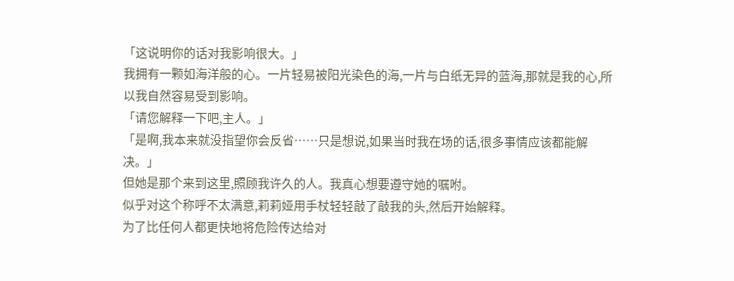「这说明你的话对我影响很大。」
我拥有一颗如海洋般的心。一片轻易被阳光染色的海,一片与白纸无异的蓝海,那就是我的心,所以我自然容易受到影响。
「请您解释一下吧,主人。」
「是啊,我本来就没指望你会反省……只是想说,如果当时我在场的话,很多事情应该都能解决。」
但她是那个来到这里,照顾我许久的人。我真心想要遵守她的嘱咐。
似乎对这个称呼不太满意,莉莉娅用手杖轻轻敲了敲我的头,然后开始解释。
为了比任何人都更快地将危险传达给对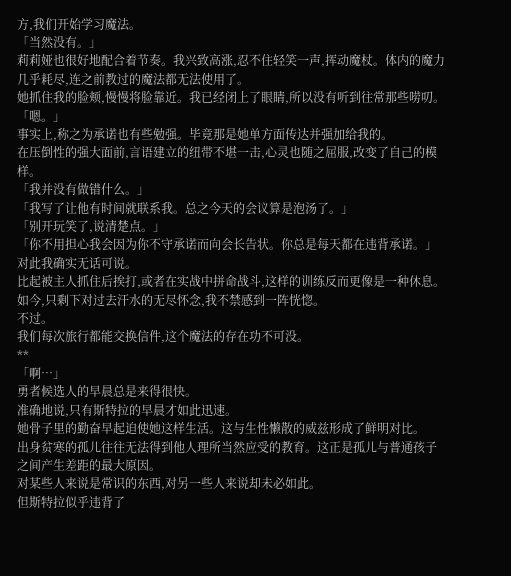方,我们开始学习魔法。
「当然没有。」
莉莉娅也很好地配合着节奏。我兴致高涨,忍不住轻笑一声,挥动魔杖。体内的魔力几乎耗尽,连之前教过的魔法都无法使用了。
她抓住我的脸颊,慢慢将脸靠近。我已经闭上了眼睛,所以没有听到往常那些唠叨。
「嗯。」
事实上,称之为承诺也有些勉强。毕竟那是她单方面传达并强加给我的。
在压倒性的强大面前,言语建立的纽带不堪一击,心灵也随之屈服,改变了自己的模样。
「我并没有做错什么。」
「我写了让他有时间就联系我。总之今天的会议算是泡汤了。」
「别开玩笑了,说清楚点。」
「你不用担心我会因为你不守承诺而向会长告状。你总是每天都在违背承诺。」
对此我确实无话可说。
比起被主人抓住后挨打,或者在实战中拼命战斗,这样的训练反而更像是一种休息。如今,只剩下对过去汗水的无尽怀念,我不禁感到一阵恍惚。
不过。
我们每次旅行都能交换信件,这个魔法的存在功不可没。
**
「啊…」
勇者候选人的早晨总是来得很快。
准确地说,只有斯特拉的早晨才如此迅速。
她骨子里的勤奋早起迫使她这样生活。这与生性懒散的威兹形成了鲜明对比。
出身贫寒的孤儿往往无法得到他人理所当然应受的教育。这正是孤儿与普通孩子之间产生差距的最大原因。
对某些人来说是常识的东西,对另一些人来说却未必如此。
但斯特拉似乎违背了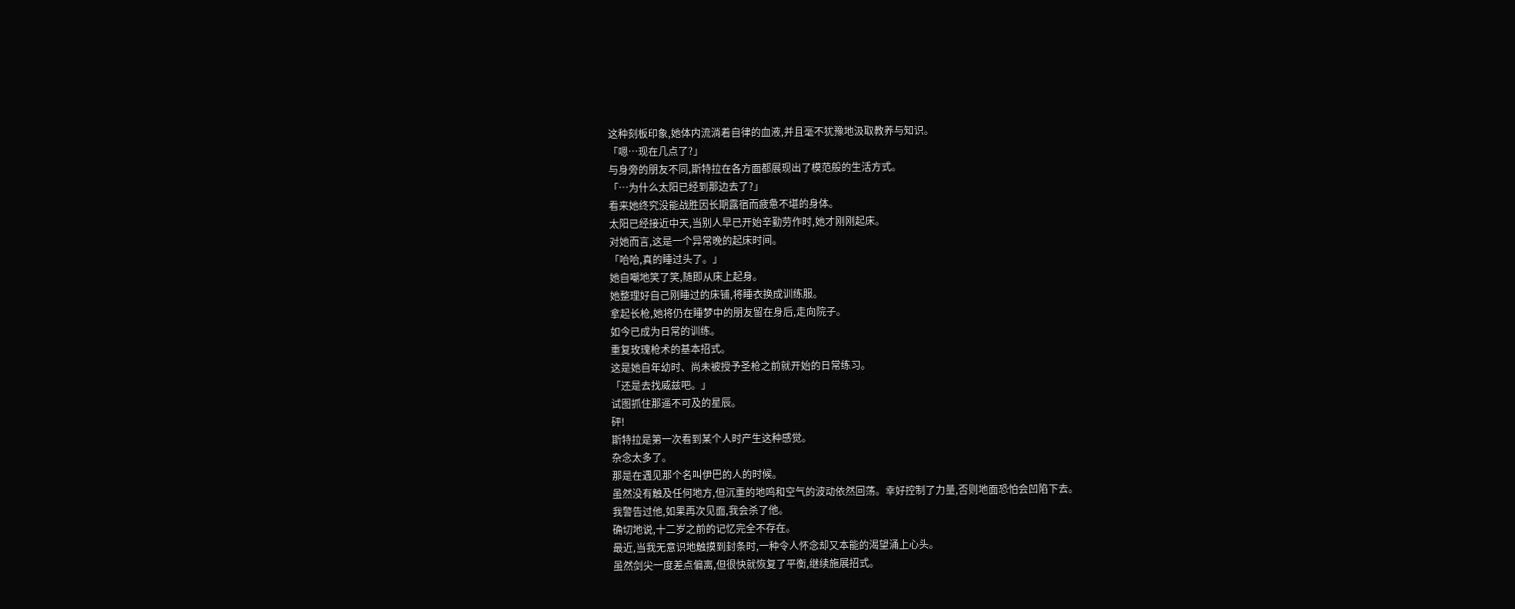这种刻板印象,她体内流淌着自律的血液,并且毫不犹豫地汲取教养与知识。
「嗯…现在几点了?」
与身旁的朋友不同,斯特拉在各方面都展现出了模范般的生活方式。
「…为什么太阳已经到那边去了?」
看来她终究没能战胜因长期露宿而疲惫不堪的身体。
太阳已经接近中天,当别人早已开始辛勤劳作时,她才刚刚起床。
对她而言,这是一个异常晚的起床时间。
「哈哈,真的睡过头了。」
她自嘲地笑了笑,随即从床上起身。
她整理好自己刚睡过的床铺,将睡衣换成训练服。
拿起长枪,她将仍在睡梦中的朋友留在身后,走向院子。
如今已成为日常的训练。
重复玫瑰枪术的基本招式。
这是她自年幼时、尚未被授予圣枪之前就开始的日常练习。
「还是去找威兹吧。」
试图抓住那遥不可及的星辰。
砰!
斯特拉是第一次看到某个人时产生这种感觉。
杂念太多了。
那是在遇见那个名叫伊巴的人的时候。
虽然没有触及任何地方,但沉重的地鸣和空气的波动依然回荡。幸好控制了力量,否则地面恐怕会凹陷下去。
我警告过他,如果再次见面,我会杀了他。
确切地说,十二岁之前的记忆完全不存在。
最近,当我无意识地触摸到封条时,一种令人怀念却又本能的渴望涌上心头。
虽然剑尖一度差点偏离,但很快就恢复了平衡,继续施展招式。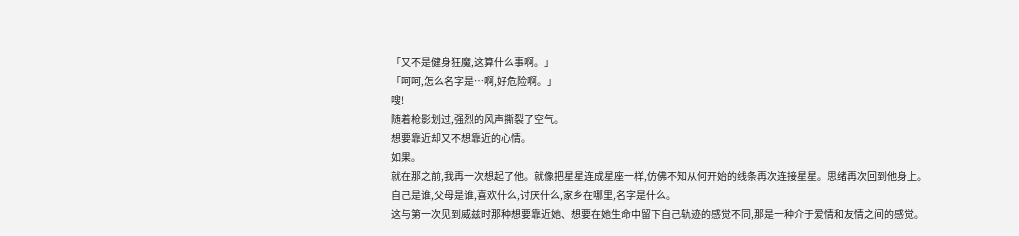「又不是健身狂魔,这算什么事啊。」
「呵呵,怎么名字是…啊,好危险啊。」
嗖!
随着枪影划过,强烈的风声撕裂了空气。
想要靠近却又不想靠近的心情。
如果。
就在那之前,我再一次想起了他。就像把星星连成星座一样,仿佛不知从何开始的线条再次连接星星。思绪再次回到他身上。
自己是谁,父母是谁,喜欢什么,讨厌什么,家乡在哪里,名字是什么。
这与第一次见到威兹时那种想要靠近她、想要在她生命中留下自己轨迹的感觉不同,那是一种介于爱情和友情之间的感觉。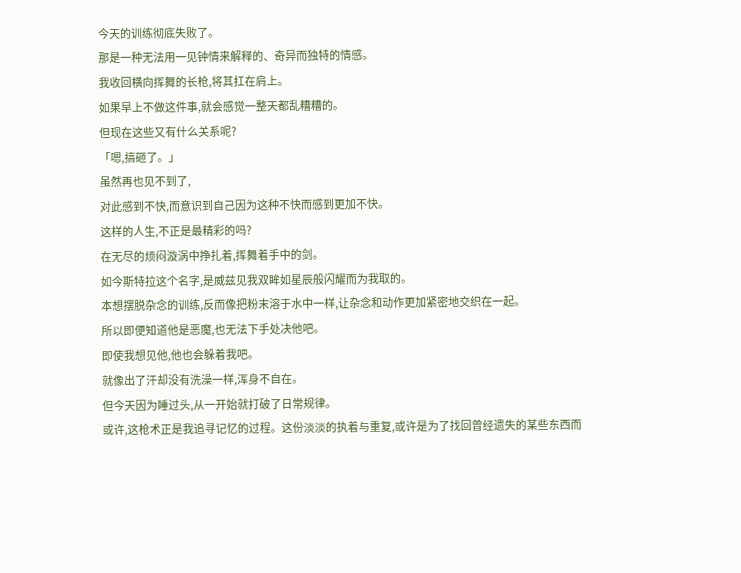今天的训练彻底失败了。
那是一种无法用一见钟情来解释的、奇异而独特的情感。
我收回横向挥舞的长枪,将其扛在肩上。
如果早上不做这件事,就会感觉一整天都乱糟糟的。
但现在这些又有什么关系呢?
「嗯,搞砸了。」
虽然再也见不到了,
对此感到不快,而意识到自己因为这种不快而感到更加不快。
这样的人生,不正是最精彩的吗?
在无尽的烦闷漩涡中挣扎着,挥舞着手中的剑。
如今斯特拉这个名字,是威兹见我双眸如星辰般闪耀而为我取的。
本想摆脱杂念的训练,反而像把粉末溶于水中一样,让杂念和动作更加紧密地交织在一起。
所以即便知道他是恶魔,也无法下手处决他吧。
即使我想见他,他也会躲着我吧。
就像出了汗却没有洗澡一样,浑身不自在。
但今天因为睡过头,从一开始就打破了日常规律。
或许,这枪术正是我追寻记忆的过程。这份淡淡的执着与重复,或许是为了找回曾经遗失的某些东西而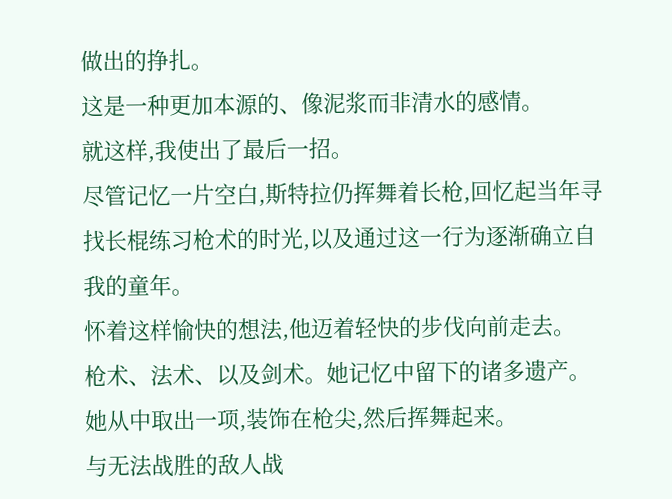做出的挣扎。
这是一种更加本源的、像泥浆而非清水的感情。
就这样,我使出了最后一招。
尽管记忆一片空白,斯特拉仍挥舞着长枪,回忆起当年寻找长棍练习枪术的时光,以及通过这一行为逐渐确立自我的童年。
怀着这样愉快的想法,他迈着轻快的步伐向前走去。
枪术、法术、以及剑术。她记忆中留下的诸多遗产。她从中取出一项,装饰在枪尖,然后挥舞起来。
与无法战胜的敌人战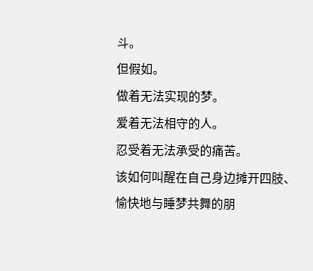斗。
但假如。
做着无法实现的梦。
爱着无法相守的人。
忍受着无法承受的痛苦。
该如何叫醒在自己身边摊开四肢、愉快地与睡梦共舞的朋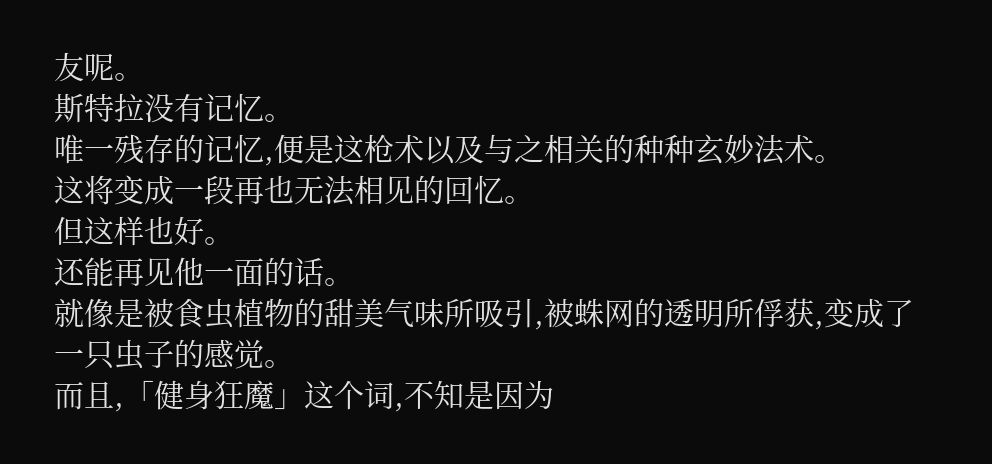友呢。
斯特拉没有记忆。
唯一残存的记忆,便是这枪术以及与之相关的种种玄妙法术。
这将变成一段再也无法相见的回忆。
但这样也好。
还能再见他一面的话。
就像是被食虫植物的甜美气味所吸引,被蛛网的透明所俘获,变成了一只虫子的感觉。
而且,「健身狂魔」这个词,不知是因为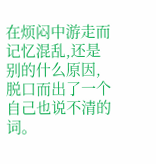在烦闷中游走而记忆混乱,还是别的什么原因,脱口而出了一个自己也说不清的词。